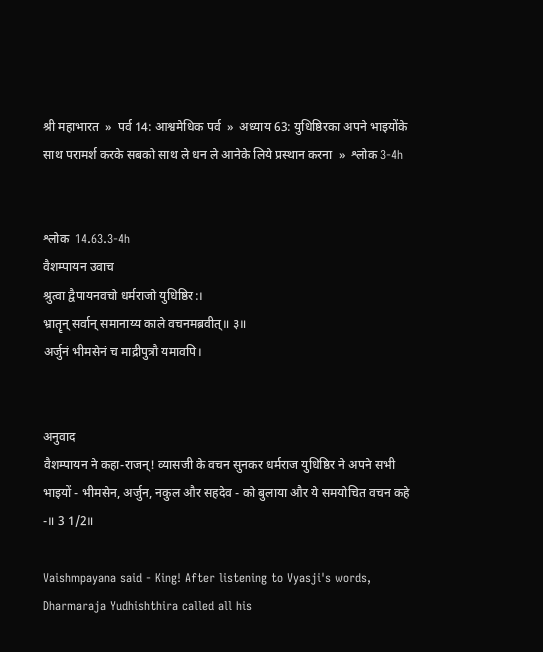श्री महाभारत  »  पर्व 14: आश्वमेधिक पर्व  »  अध्याय 63: युधिष्ठिरका अपने भाइयोंके साथ परामर्श करके सबको साथ ले धन ले आनेके लिये प्रस्थान करना  »  श्लोक 3-4h


श्लोक  14.63.3-4h
वैशम्पायन उवाच
श्रुत्वा द्वैपायनवचो धर्मराजो युधिष्ठिर:।
भ्रातॄन् सर्वान् समानाय्य काले वचनमब्रवीत्॥ ३॥
अर्जुनं भीमसेनं च माद्रीपुत्रौ यमावपि।


अनुवाद
वैशम्पायन ने कहा-राजन्! व्यासजी के वचन सुनकर धर्मराज युधिष्ठिर ने अपने सभी भाइयों - भीमसेन, अर्जुन, नकुल और सहदेव - को बुलाया और ये समयोचित वचन कहे -॥ 3 1/2॥

Vaishmpayana said - King! After listening to Vyasji's words, Dharmaraja Yudhishthira called all his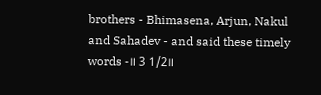brothers - Bhimasena, Arjun, Nakul and Sahadev - and said these timely words -॥ 3 1/2॥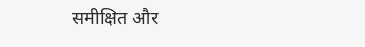समीक्षित और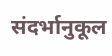संदर्भानुकूल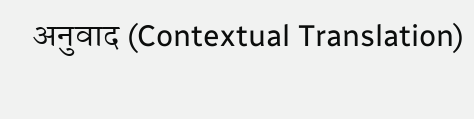अनुवाद (Contextual Translation)